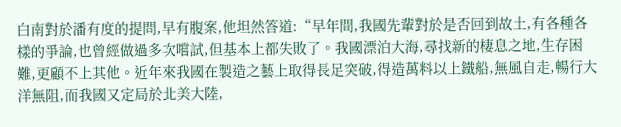白南對於潘有度的提問,早有腹案,他坦然答道:“早年間,我國先輩對於是否回到故土,有各種各樣的爭論,也曾經做過多次嚐試,但基本上都失敗了。我國漂泊大海,尋找新的棲息之地,生存困難,更顧不上其他。近年來我國在製造之藝上取得長足突破,得造萬料以上鐵船,無風自走,暢行大洋無阻,而我國又定局於北美大陸,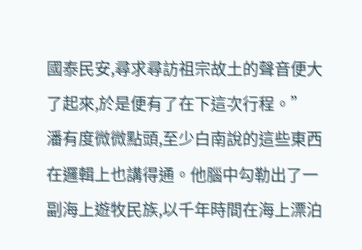國泰民安,尋求尋訪祖宗故土的聲音便大了起來,於是便有了在下這次行程。”
潘有度微微點頭,至少白南說的這些東西在邏輯上也講得通。他腦中勾勒出了一副海上遊牧民族,以千年時間在海上漂泊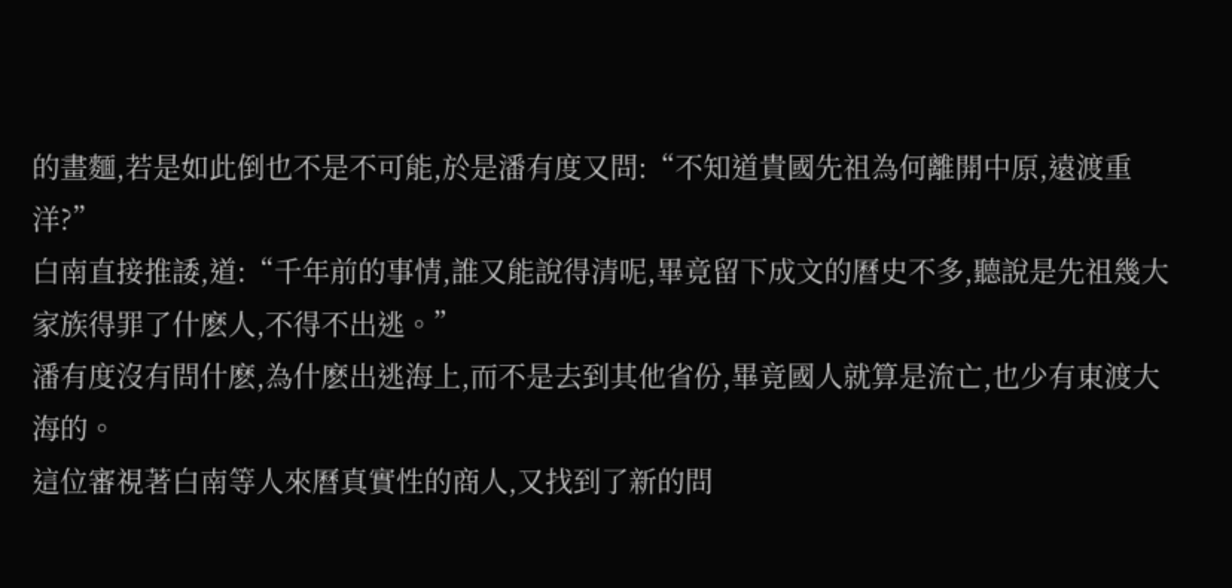的畫麵,若是如此倒也不是不可能,於是潘有度又問:“不知道貴國先祖為何離開中原,遠渡重洋?”
白南直接推諉,道:“千年前的事情,誰又能說得清呢,畢竟留下成文的曆史不多,聽說是先祖幾大家族得罪了什麽人,不得不出逃。”
潘有度沒有問什麽,為什麽出逃海上,而不是去到其他省份,畢竟國人就算是流亡,也少有東渡大海的。
這位審視著白南等人來曆真實性的商人,又找到了新的問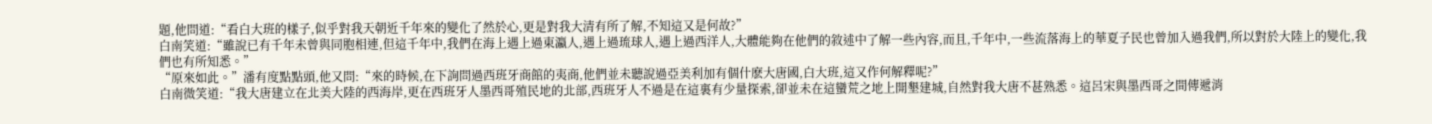題,他問道:“看白大班的樣子,似乎對我天朝近千年來的變化了然於心,更是對我大清有所了解,不知這又是何故?”
白南笑道:“雖說已有千年未曾與同胞相連,但這千年中,我們在海上遇上過東瀛人,遇上過琉球人,遇上過西洋人,大體能夠在他們的敘述中了解一些內容,而且,千年中,一些流落海上的華夏子民也曾加入過我們,所以對於大陸上的變化,我們也有所知悉。”
“原來如此。”潘有度點點頭,他又問:“來的時候,在下詢問過西班牙商館的夷商,他們並未聽說過亞美利加有個什麽大唐國,白大班,這又作何解釋呢?”
白南微笑道:“我大唐建立在北美大陸的西海岸,更在西班牙人墨西哥殖民地的北部,西班牙人不過是在這裏有少量探索,卻並未在這蠻荒之地上開墾建城,自然對我大唐不甚熟悉。這呂宋與墨西哥之間傳遞消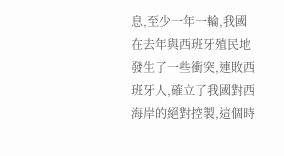息,至少一年一輪,我國在去年與西班牙殖民地發生了一些衝突,連敗西班牙人,確立了我國對西海岸的絕對控製,這個時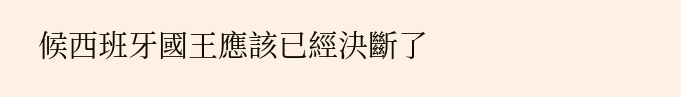候西班牙國王應該已經決斷了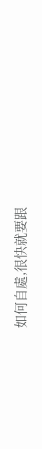如何自處,很快就要跟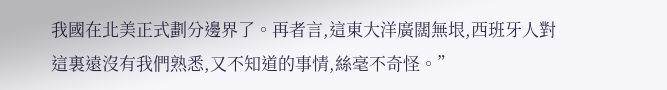我國在北美正式劃分邊界了。再者言,這東大洋廣闊無垠,西班牙人對這裏遠沒有我們熟悉,又不知道的事情,絲毫不奇怪。”